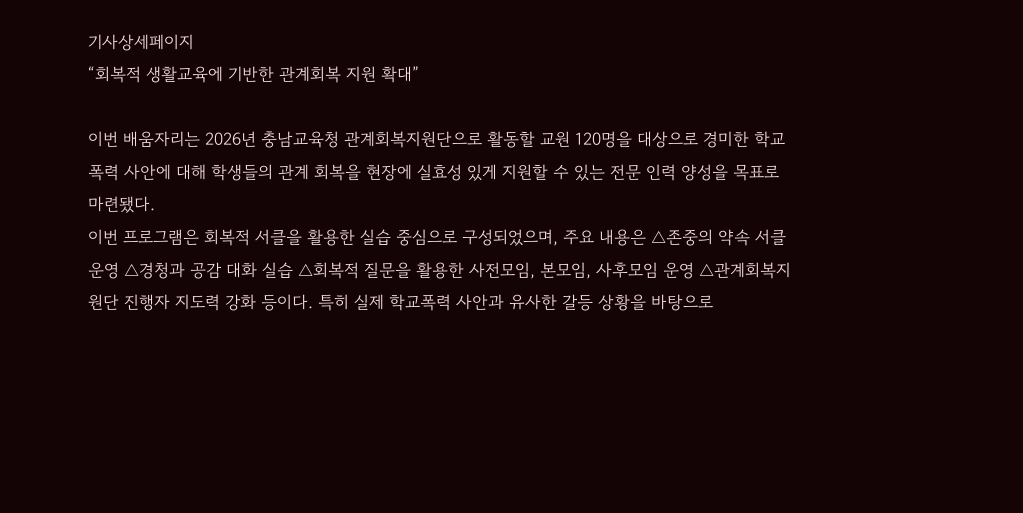기사상세페이지
“회복적 생활교육에 기반한 관계회복 지원 확대”

이번 배움자리는 2026년 충남교육청 관계회복지원단으로 활동할 교원 120명을 대상으로 경미한 학교폭력 사안에 대해 학생들의 관계 회복을 현장에 실효성 있게 지원할 수 있는 전문 인력 양성을 목표로 마련됐다.
이번 프로그램은 회복적 서클을 활용한 실습 중심으로 구성되었으며, 주요 내용은 △존중의 약속 서클 운영 △경청과 공감 대화 실습 △회복적 질문을 활용한 사전모임, 본모임, 사후모임 운영 △관계회복지원단 진행자 지도력 강화 등이다. 특히 실제 학교폭력 사안과 유사한 갈등 상황을 바탕으로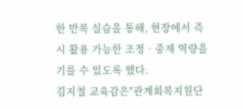한 반복 실습을 통해, 현장에서 즉시 활용 가능한 조정‧중재 역량을 기를 수 있도록 했다.
김지철 교육감은"관계회복지원단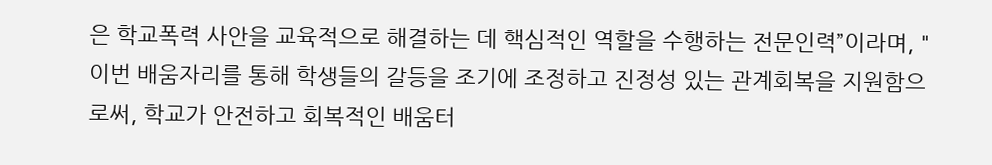은 학교폭력 사안을 교육적으로 해결하는 데 핵심적인 역할을 수행하는 전문인력”이라며, "이번 배움자리를 통해 학생들의 갈등을 조기에 조정하고 진정성 있는 관계회복을 지원함으로써, 학교가 안전하고 회복적인 배움터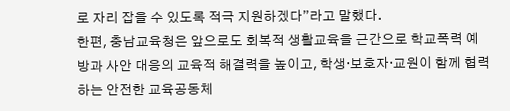로 자리 잡을 수 있도록 적극 지원하겠다”라고 말했다.
한편, 충남교육청은 앞으로도 회복적 생활교육을 근간으로 학교폭력 예방과 사안 대응의 교육적 해결력을 높이고, 학생‧보호자‧교원이 함께 협력하는 안전한 교육공동체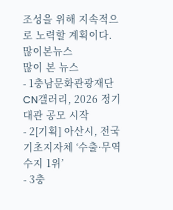조성을 위해 지속적으로 노력할 계획이다.
많이본뉴스
많이 본 뉴스
- 1충남문화관광재단 CN갤러리, 2026 정기대관 공모 시작
- 2[기획] 아산시, 전국 기초지자체 ‘수출·무역수지 1위’
- 3충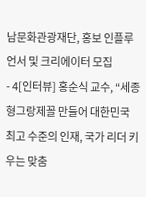남문화관광재단, 홍보 인플루언서 및 크리에이터 모집
- 4[인터뷰] 홍순식 교수, “세종형그랑제꼴 만들어 대한민국 최고 수준의 인재, 국가 리더 키우는 맞춤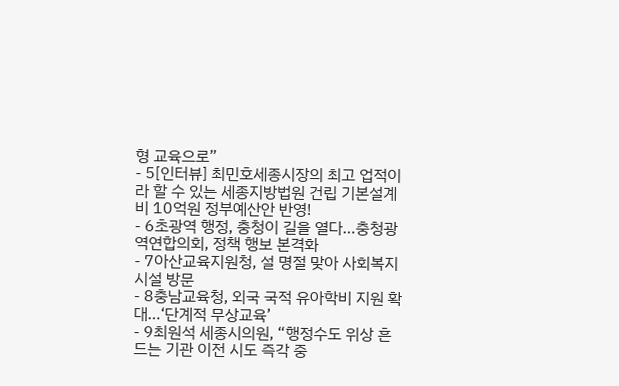형 교육으로”
- 5[인터뷰] 최민호세종시장의 최고 업적이라 할 수 있는 세종지방법원 건립 기본설계비 10억원 정부예산안 반영!
- 6초광역 행정, 충청이 길을 열다…충청광역연합의회, 정책 행보 본격화
- 7아산교육지원청, 설 명절 맞아 사회복지시설 방문
- 8충남교육청, 외국 국적 유아학비 지원 확대…‘단계적 무상교육’
- 9최원석 세종시의원, “행정수도 위상 흔드는 기관 이전 시도 즉각 중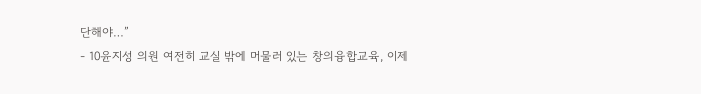단해야…”
- 10윤지성 의원 여전히 교실 밖에 머물러 있는 창의융합교육, 이제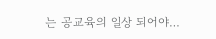는 공교육의 일상 되어야…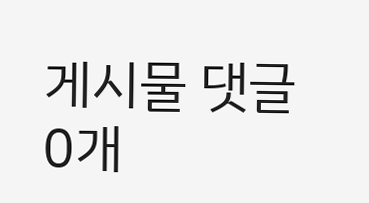게시물 댓글 0개